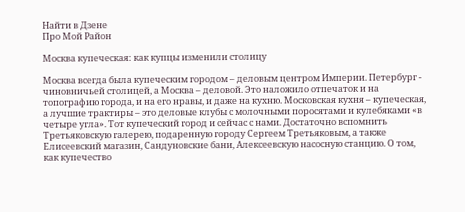Найти в Дзене
Про Мой Район

Москва купеческая: как купцы изменили столицу

Москва всегда была купеческим городом – деловым центром Империи. Петербург - чиновничьей столицей, а Москва – деловой. Это наложило отпечаток и на топографию города, и на его нравы, и даже на кухню. Московская кухня – купеческая, а лучшие трактиры – это деловые клубы с молочными поросятами и кулебяками «в четыре угла». Тот купеческий город и сейчас с нами. Достаточно вспомнить Третьяковскую галерею, подаренную городу Сергеем Третьяковым, а также Елисеевский магазин, Сандуновские бани, Алексеевскую насосную станцию. О том, как купечество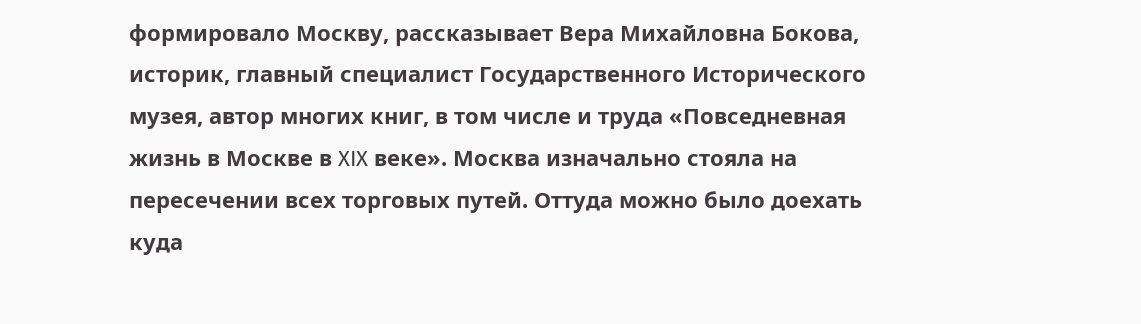формировало Москву, рассказывает Вера Михайловна Бокова, историк, главный специалист Государственного Исторического музея, автор многих книг, в том числе и труда «Повседневная жизнь в Москве в XIX веке». Москва изначально стояла на пересечении всех торговых путей. Оттуда можно было доехать куда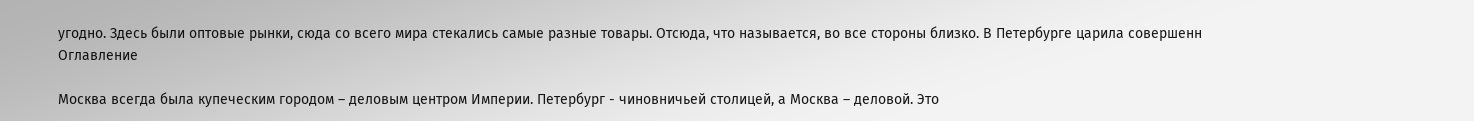угодно. Здесь были оптовые рынки, сюда со всего мира стекались самые разные товары. Отсюда, что называется, во все стороны близко. В Петербурге царила совершенн
Оглавление

Москва всегда была купеческим городом – деловым центром Империи. Петербург - чиновничьей столицей, а Москва – деловой. Это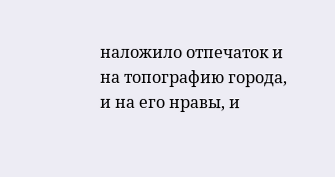наложило отпечаток и на топографию города, и на его нравы, и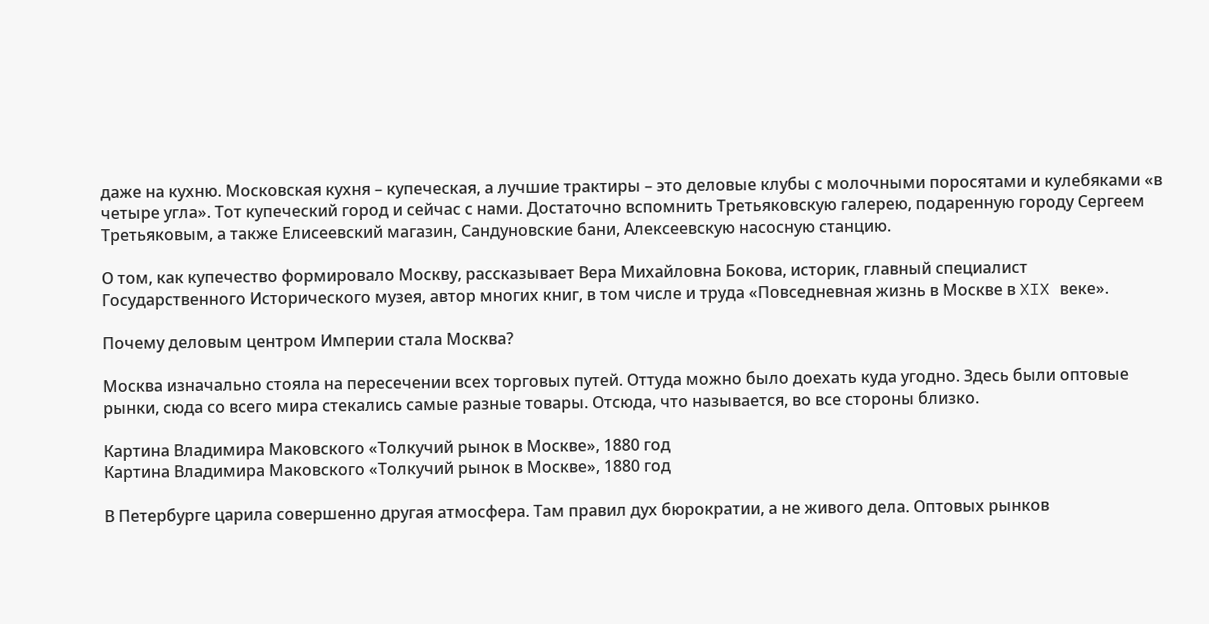даже на кухню. Московская кухня – купеческая, а лучшие трактиры – это деловые клубы с молочными поросятами и кулебяками «в четыре угла». Тот купеческий город и сейчас с нами. Достаточно вспомнить Третьяковскую галерею, подаренную городу Сергеем Третьяковым, а также Елисеевский магазин, Сандуновские бани, Алексеевскую насосную станцию.

О том, как купечество формировало Москву, рассказывает Вера Михайловна Бокова, историк, главный специалист Государственного Исторического музея, автор многих книг, в том числе и труда «Повседневная жизнь в Москве в XIX веке».

Почему деловым центром Империи стала Москва?

Москва изначально стояла на пересечении всех торговых путей. Оттуда можно было доехать куда угодно. Здесь были оптовые рынки, сюда со всего мира стекались самые разные товары. Отсюда, что называется, во все стороны близко.

Картина Владимира Маковского «Толкучий рынок в Москве», 1880 год
Картина Владимира Маковского «Толкучий рынок в Москве», 1880 год

В Петербурге царила совершенно другая атмосфера. Там правил дух бюрократии, а не живого дела. Оптовых рынков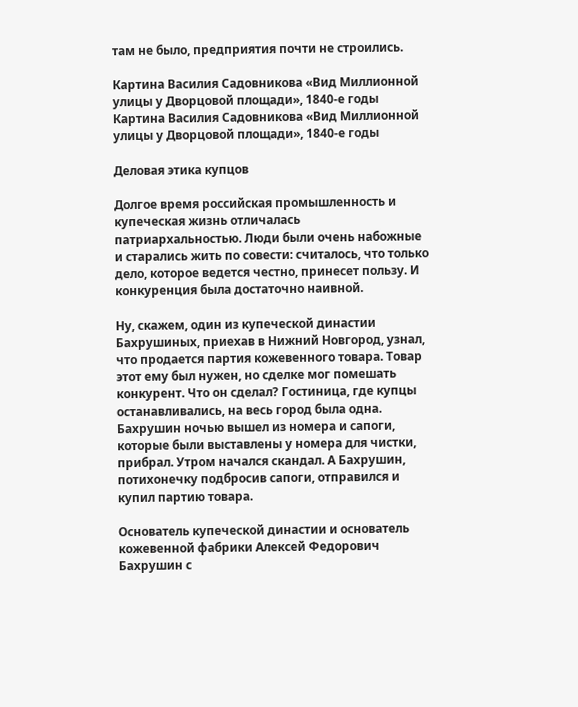там не было, предприятия почти не строились.

Картина Василия Садовникова «Вид Миллионной улицы у Дворцовой площади», 1840-е годы
Картина Василия Садовникова «Вид Миллионной улицы у Дворцовой площади», 1840-е годы

Деловая этика купцов

Долгое время российская промышленность и купеческая жизнь отличалась патриархальностью. Люди были очень набожные и старались жить по совести: считалось, что только дело, которое ведется честно, принесет пользу. И конкуренция была достаточно наивной.

Ну, скажем, один из купеческой династии Бахрушиных, приехав в Нижний Новгород, узнал, что продается партия кожевенного товара. Товар этот ему был нужен, но сделке мог помешать конкурент. Что он сделал? Гостиница, где купцы останавливались, на весь город была одна. Бахрушин ночью вышел из номера и сапоги, которые были выставлены у номера для чистки, прибрал. Утром начался скандал. А Бахрушин, потихонечку подбросив сапоги, отправился и купил партию товара.

Основатель купеческой династии и основатель кожевенной фабрики Алексей Федорович Бахрушин с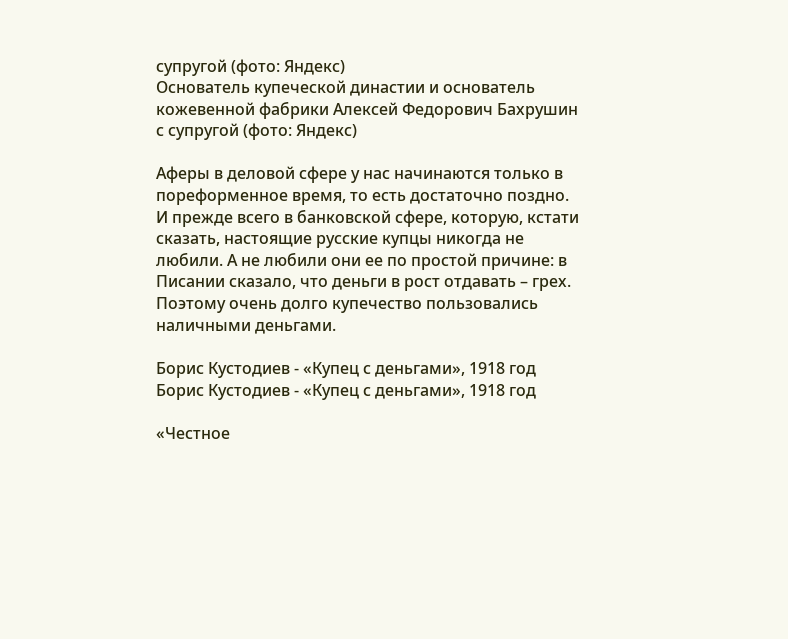супругой (фото: Яндекс)
Основатель купеческой династии и основатель кожевенной фабрики Алексей Федорович Бахрушин с супругой (фото: Яндекс)

Аферы в деловой сфере у нас начинаются только в пореформенное время, то есть достаточно поздно. И прежде всего в банковской сфере, которую, кстати сказать, настоящие русские купцы никогда не любили. А не любили они ее по простой причине: в Писании сказало, что деньги в рост отдавать – грех. Поэтому очень долго купечество пользовались наличными деньгами.

Борис Кустодиев - «Купец с деньгами», 1918 год
Борис Кустодиев - «Купец с деньгами», 1918 год

«Честное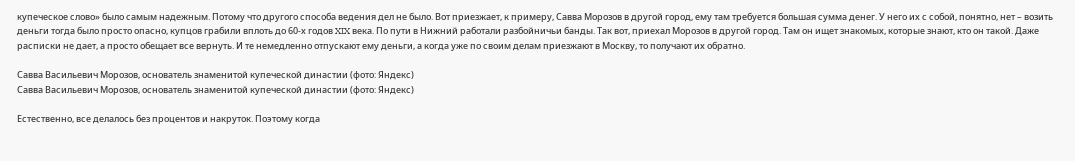купеческое слово» было самым надежным. Потому что другого способа ведения дел не было. Вот приезжает, к примеру, Савва Морозов в другой город, ему там требуется большая сумма денег. У него их с собой, понятно, нет – возить деньги тогда было просто опасно, купцов грабили вплоть до 60-х годов XIX века. По пути в Нижний работали разбойничьи банды. Так вот, приехал Морозов в другой город. Там он ищет знакомых, которые знают, кто он такой. Даже расписки не дает, а просто обещает все вернуть. И те немедленно отпускают ему деньги, а когда уже по своим делам приезжают в Москву, то получают их обратно.

Савва Васильевич Морозов, основатель знаменитой купеческой династии (фото: Яндекс)
Савва Васильевич Морозов, основатель знаменитой купеческой династии (фото: Яндекс)

Естественно, все делалось без процентов и накруток. Поэтому когда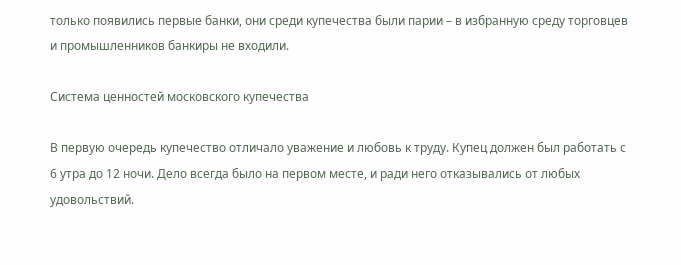только появились первые банки, они среди купечества были парии – в избранную среду торговцев и промышленников банкиры не входили.

Система ценностей московского купечества

В первую очередь купечество отличало уважение и любовь к труду. Купец должен был работать с 6 утра до 12 ночи. Дело всегда было на первом месте, и ради него отказывались от любых удовольствий.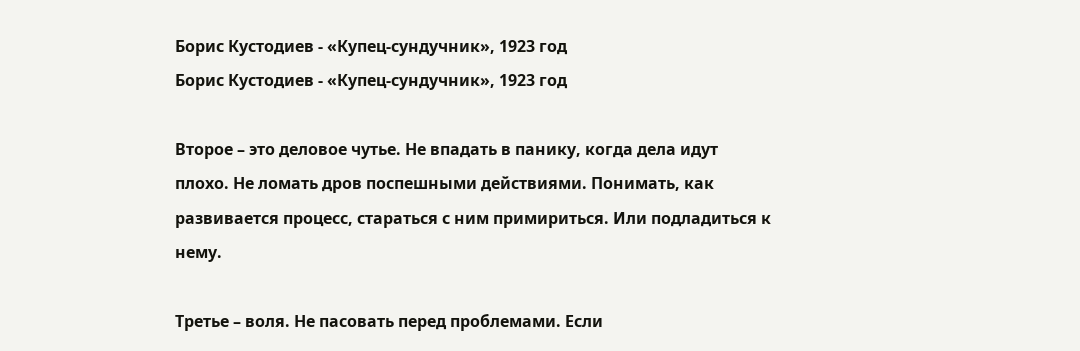Борис Кустодиев - «Купец-сундучник», 1923 год
Борис Кустодиев - «Купец-сундучник», 1923 год

Второе – это деловое чутье. Не впадать в панику, когда дела идут плохо. Не ломать дров поспешными действиями. Понимать, как развивается процесс, стараться с ним примириться. Или подладиться к нему.

Третье – воля. Не пасовать перед проблемами. Если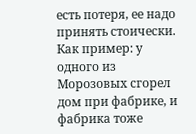есть потеря, ее надо принять стоически. Как пример: у одного из Морозовых сгорел дом при фабрике, и фабрика тоже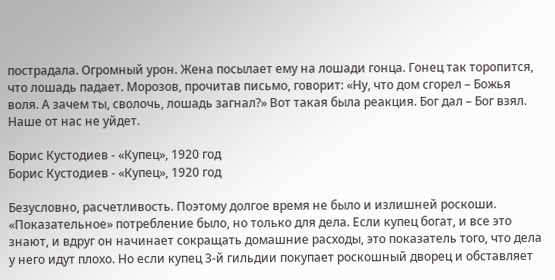пострадала. Огромный урон. Жена посылает ему на лошади гонца. Гонец так торопится, что лошадь падает. Морозов, прочитав письмо, говорит: «Ну, что дом сгорел – Божья воля. А зачем ты, сволочь, лошадь загнал?» Вот такая была реакция. Бог дал – Бог взял. Наше от нас не уйдет.

Борис Кустодиев - «Купец», 1920 год
Борис Кустодиев - «Купец», 1920 год

Безусловно, расчетливость. Поэтому долгое время не было и излишней роскоши. «Показательное» потребление было, но только для дела. Если купец богат, и все это знают, и вдруг он начинает сокращать домашние расходы, это показатель того, что дела у него идут плохо. Но если купец 3-й гильдии покупает роскошный дворец и обставляет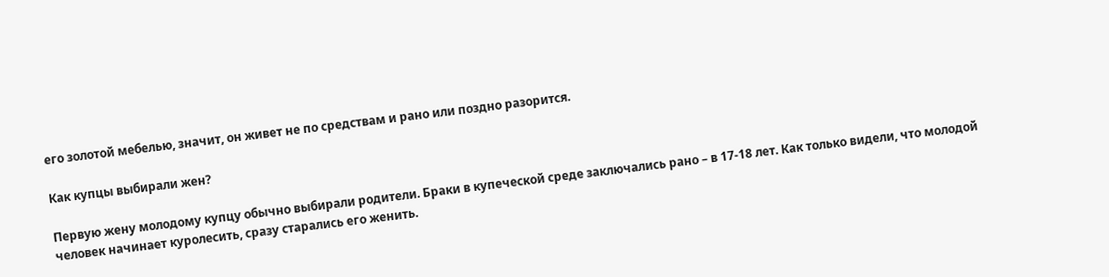его золотой мебелью, значит, он живет не по средствам и рано или поздно разорится.

Как купцы выбирали жен?

Первую жену молодому купцу обычно выбирали родители. Браки в купеческой среде заключались рано – в 17-18 лет. Как только видели, что молодой человек начинает куролесить, сразу старались его женить.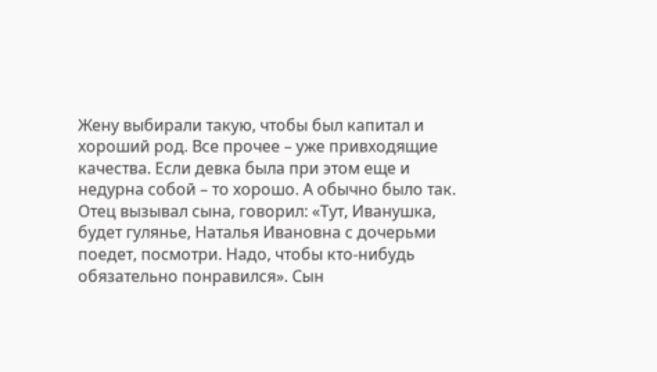Жену выбирали такую, чтобы был капитал и хороший род. Все прочее – уже привходящие качества. Если девка была при этом еще и недурна собой – то хорошо. А обычно было так. Отец вызывал сына, говорил: «Тут, Иванушка, будет гулянье, Наталья Ивановна с дочерьми поедет, посмотри. Надо, чтобы кто-нибудь обязательно понравился». Сын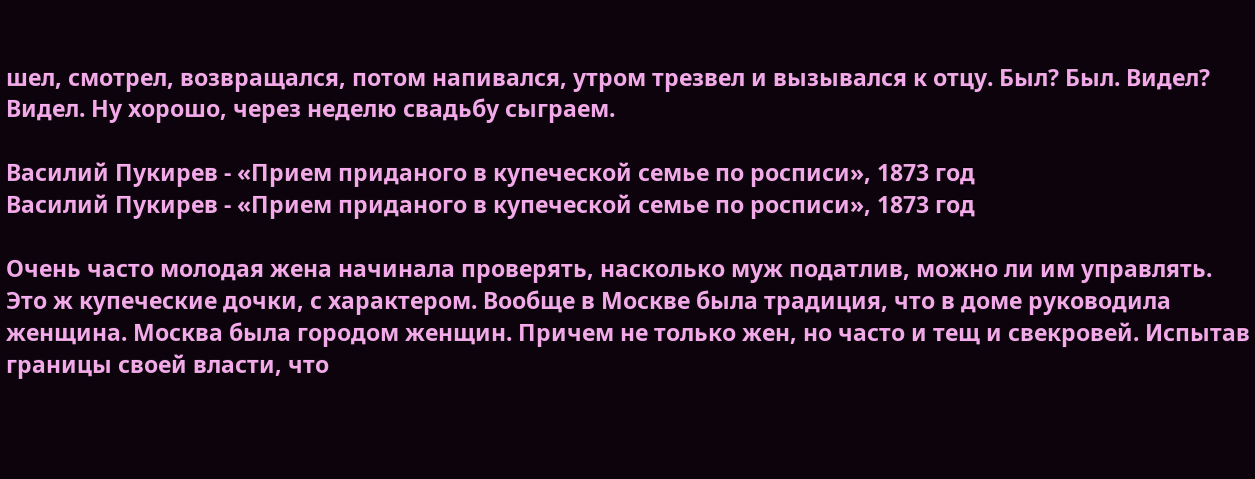шел, смотрел, возвращался, потом напивался, утром трезвел и вызывался к отцу. Был? Был. Видел? Видел. Ну хорошо, через неделю свадьбу сыграем.

Василий Пукирев - «Прием приданого в купеческой семье по росписи», 1873 год
Василий Пукирев - «Прием приданого в купеческой семье по росписи», 1873 год

Очень часто молодая жена начинала проверять, насколько муж податлив, можно ли им управлять. Это ж купеческие дочки, с характером. Вообще в Москве была традиция, что в доме руководила женщина. Москва была городом женщин. Причем не только жен, но часто и тещ и свекровей. Испытав границы своей власти, что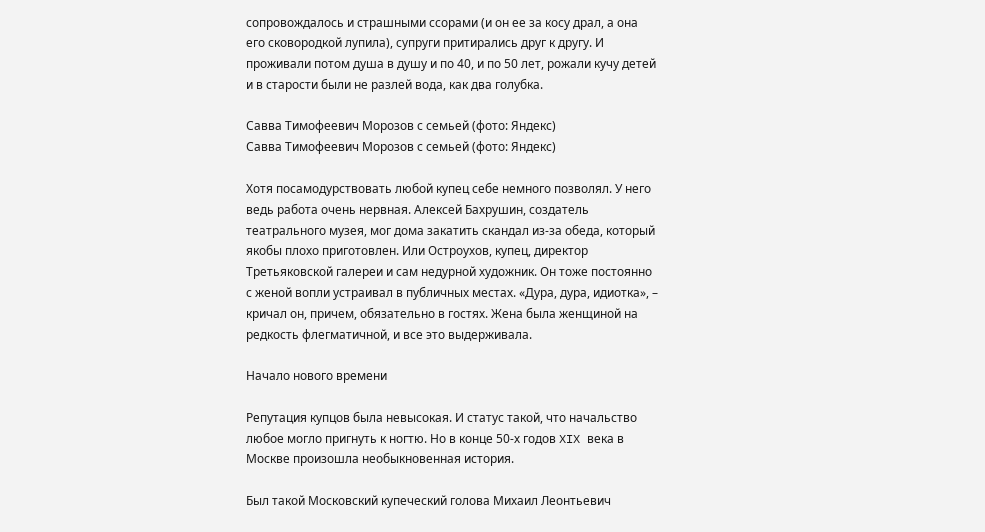сопровождалось и страшными ссорами (и он ее за косу драл, а она его сковородкой лупила), супруги притирались друг к другу. И проживали потом душа в душу и по 40, и по 50 лет, рожали кучу детей и в старости были не разлей вода, как два голубка.

Савва Тимофеевич Морозов с семьей (фото: Яндекс)
Савва Тимофеевич Морозов с семьей (фото: Яндекс)

Хотя посамодурствовать любой купец себе немного позволял. У него ведь работа очень нервная. Алексей Бахрушин, создатель театрального музея, мог дома закатить скандал из-за обеда, который якобы плохо приготовлен. Или Остроухов, купец, директор Третьяковской галереи и сам недурной художник. Он тоже постоянно с женой вопли устраивал в публичных местах. «Дура, дура, идиотка», – кричал он, причем, обязательно в гостях. Жена была женщиной на редкость флегматичной, и все это выдерживала.

Начало нового времени

Репутация купцов была невысокая. И статус такой, что начальство любое могло пригнуть к ногтю. Но в конце 50-х годов XIX века в Москве произошла необыкновенная история.

Был такой Московский купеческий голова Михаил Леонтьевич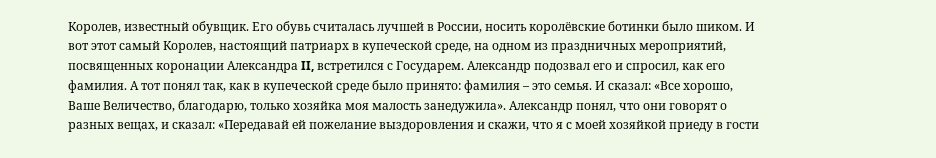Королев, известный обувщик. Его обувь считалась лучшей в России, носить королёвские ботинки было шиком. И вот этот самый Королев, настоящий патриарх в купеческой среде, на одном из праздничных мероприятий, посвященных коронации Александра II, встретился с Государем. Александр подозвал его и спросил, как его фамилия. А тот понял так, как в купеческой среде было принято: фамилия – это семья. И сказал: «Все хорошо, Ваше Величество, благодарю, только хозяйка моя малость занедужила». Александр понял, что они говорят о разных вещах, и сказал: «Передавай ей пожелание выздоровления и скажи, что я с моей хозяйкой приеду в гости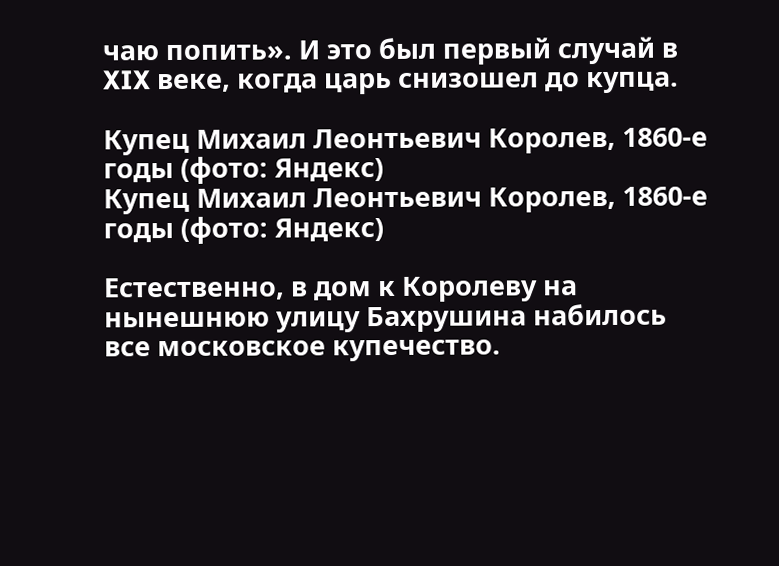чаю попить». И это был первый случай в XIX веке, когда царь снизошел до купца.

Купец Михаил Леонтьевич Королев, 1860-е годы (фото: Яндекс)
Купец Михаил Леонтьевич Королев, 1860-е годы (фото: Яндекс)

Естественно, в дом к Королеву на нынешнюю улицу Бахрушина набилось все московское купечество.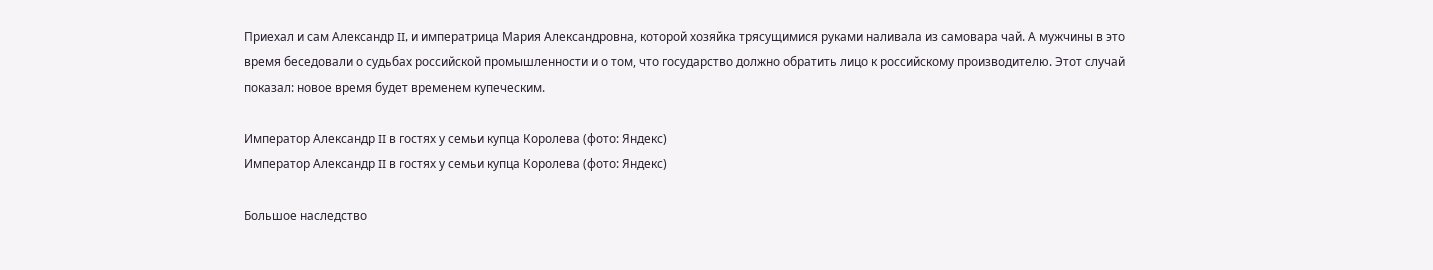Приехал и сам Александр II, и императрица Мария Александровна, которой хозяйка трясущимися руками наливала из самовара чай. А мужчины в это время беседовали о судьбах российской промышленности и о том, что государство должно обратить лицо к российскому производителю. Этот случай показал: новое время будет временем купеческим.

Император Александр II в гостях у семьи купца Королева (фото: Яндекс)
Император Александр II в гостях у семьи купца Королева (фото: Яндекс)

Большое наследство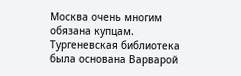Москва очень многим обязана купцам. Тургеневская библиотека была основана Варварой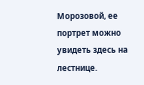Морозовой, ее портрет можно увидеть здесь на лестнице.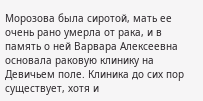Морозова была сиротой, мать ее очень рано умерла от рака, и в память о ней Варвара Алексеевна основала раковую клинику на Девичьем поле. Клиника до сих пор существует, хотя и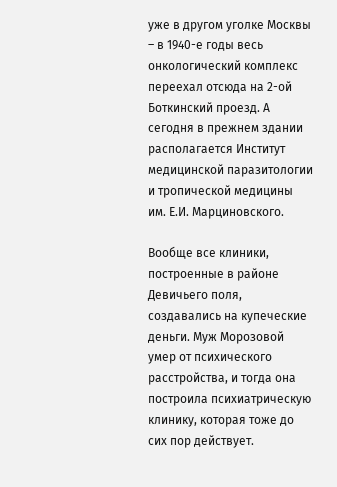уже в другом уголке Москвы – в 1940-е годы весь онкологический комплекс переехал отсюда на 2-ой Боткинский проезд. А сегодня в прежнем здании располагается Институт медицинской паразитологии и тропической медицины им. Е.И. Марциновского.

Вообще все клиники, построенные в районе Девичьего поля, создавались на купеческие деньги. Муж Морозовой умер от психического расстройства, и тогда она построила психиатрическую клинику, которая тоже до сих пор действует.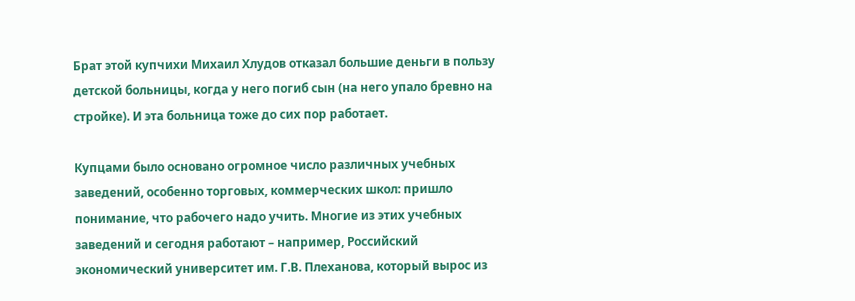Брат этой купчихи Михаил Хлудов отказал большие деньги в пользу детской больницы, когда у него погиб сын (на него упало бревно на стройке). И эта больница тоже до сих пор работает.

Купцами было основано огромное число различных учебных заведений, особенно торговых, коммерческих школ: пришло понимание, что рабочего надо учить. Многие из этих учебных заведений и сегодня работают – например, Российский экономический университет им. Г.В. Плеханова, который вырос из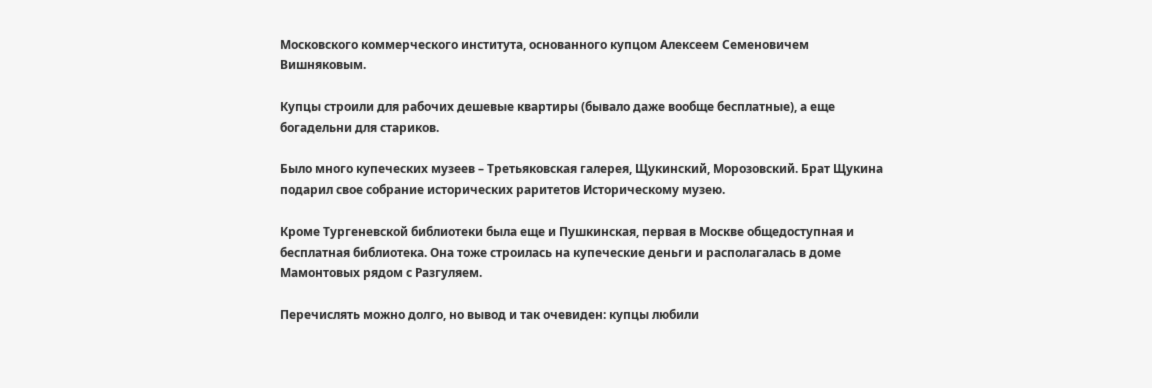Московского коммерческого института, основанного купцом Алексеем Семеновичем Вишняковым.

Купцы строили для рабочих дешевые квартиры (бывало даже вообще бесплатные), а еще богадельни для стариков.

Было много купеческих музеев – Третьяковская галерея, Щукинский, Морозовский. Брат Щукина подарил свое собрание исторических раритетов Историческому музею.

Кроме Тургеневской библиотеки была еще и Пушкинская, первая в Москве общедоступная и бесплатная библиотека. Она тоже строилась на купеческие деньги и располагалась в доме Мамонтовых рядом с Разгуляем.

Перечислять можно долго, но вывод и так очевиден: купцы любили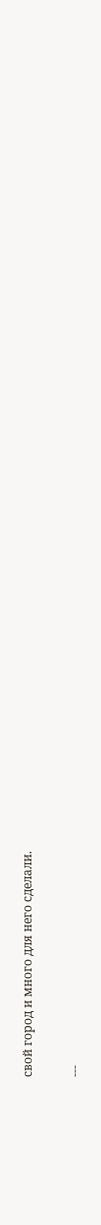свой город и много для него сделали.

---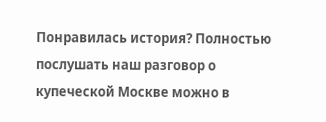Понравилась история? Полностью послушать наш разговор о купеческой Москве можно в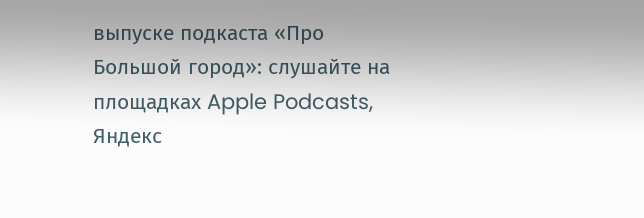выпуске подкаста «Про Большой город»: слушайте на площадках Apple Podcasts, Яндекс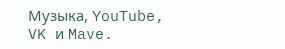Музыка, YouTube, VK и Mave.